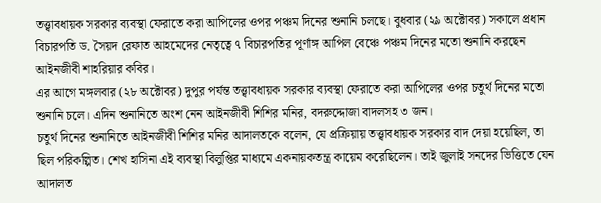তত্ত্বাবধায়ক সরকার ব্যবস্থা ফেরাতে করা আপিলের ওপর পঞ্চম দিনের শুনানি চলছে। বুধবার (২৯ অক্টোবর) সকালে প্রধান বিচারপতি ড. সৈয়দ রেফাত আহমেদের নেতৃত্বে ৭ বিচারপতির পূর্ণাঙ্গ আপিল বেঞ্চে পঞ্চম দিনের মতো শুনানি করছেন আইনজীবী শাহরিয়ার কবির।
এর আগে মঙ্গলবার (২৮ অক্টোবর) দুপুর পর্যন্ত তত্ত্বাবধায়ক সরকার ব্যবস্থা ফেরাতে করা আপিলের ওপর চতুর্থ দিনের মতো শুনানি চলে। এদিন শুনানিতে অংশ নেন আইনজীবী শিশির মনির, বদরুদ্দোজা বাদলসহ ৩ জন।
চতুর্থ দিনের শুনানিতে আইনজীবী শিশির মনির আদালতকে বলেন, যে প্রক্রিয়ায় তত্ত্বাবধায়ক সরকার বাদ দেয়া হয়েছিল, তা ছিল পরিকল্পিত। শেখ হাসিনা এই ব্যবস্থা বিলুপ্তির মাধ্যমে একনায়কতন্ত্র কায়েম করেছিলেন। তাই জুলাই সনদের ভিত্তিতে যেন আদালত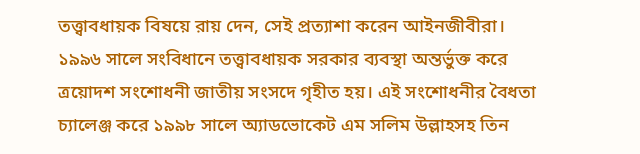তত্ত্বাবধায়ক বিষয়ে রায় দেন, সেই প্রত্যাশা করেন আইনজীবীরা।
১৯৯৬ সালে সংবিধানে তত্ত্বাবধায়ক সরকার ব্যবস্থা অন্তর্ভুক্ত করে ত্রয়োদশ সংশোধনী জাতীয় সংসদে গৃহীত হয়। এই সংশোধনীর বৈধতা চ্যালেঞ্জ করে ১৯৯৮ সালে অ্যাডভোকেট এম সলিম উল্লাহসহ তিন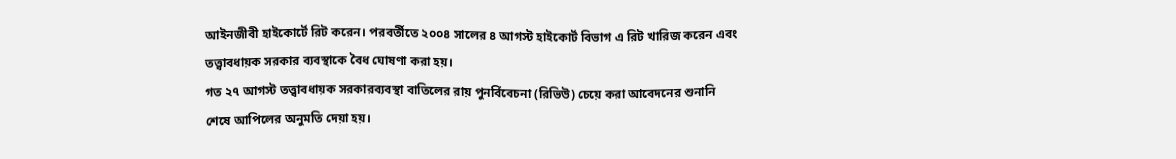আইনজীবী হাইকোর্টে রিট করেন। পরবর্তীতে ২০০৪ সালের ৪ আগস্ট হাইকোর্ট বিভাগ এ রিট খারিজ করেন এবং তত্ত্বাবধায়ক সরকার ব্যবস্থাকে বৈধ ঘোষণা করা হয়।
গত ২৭ আগস্ট তত্ত্বাবধায়ক সরকারব্যবস্থা বাতিলের রায় পুনর্বিবেচনা (রিভিউ) চেয়ে করা আবেদনের শুনানি শেষে আপিলের অনুমতি দেয়া হয়।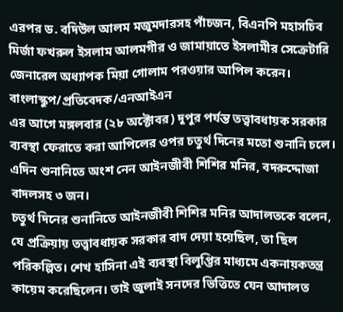এরপর ড. বদিউল আলম মজুমদারসহ পাঁচজন, বিএনপি মহাসচিব মির্জা ফখরুল ইসলাম আলমগীর ও জামায়াতে ইসলামীর সেক্রেটারি জেনারেল অধ্যাপক মিয়া গোলাম পরওয়ার আপিল করেন।
বাংলাস্কুপ/প্রতিবেদক/এনআইএন
এর আগে মঙ্গলবার (২৮ অক্টোবর) দুপুর পর্যন্ত তত্ত্বাবধায়ক সরকার ব্যবস্থা ফেরাতে করা আপিলের ওপর চতুর্থ দিনের মতো শুনানি চলে। এদিন শুনানিতে অংশ নেন আইনজীবী শিশির মনির, বদরুদ্দোজা বাদলসহ ৩ জন।
চতুর্থ দিনের শুনানিতে আইনজীবী শিশির মনির আদালতকে বলেন, যে প্রক্রিয়ায় তত্ত্বাবধায়ক সরকার বাদ দেয়া হয়েছিল, তা ছিল পরিকল্পিত। শেখ হাসিনা এই ব্যবস্থা বিলুপ্তির মাধ্যমে একনায়কতন্ত্র কায়েম করেছিলেন। তাই জুলাই সনদের ভিত্তিতে যেন আদালত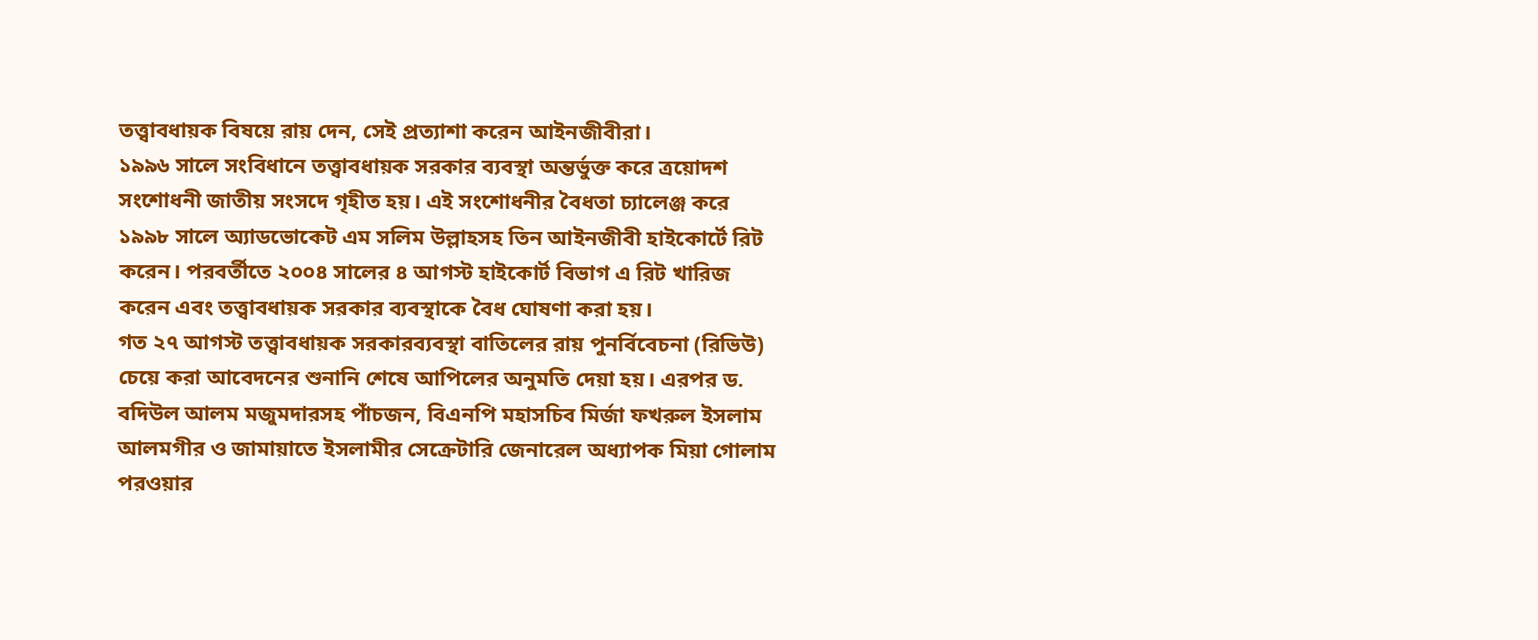তত্ত্বাবধায়ক বিষয়ে রায় দেন, সেই প্রত্যাশা করেন আইনজীবীরা।
১৯৯৬ সালে সংবিধানে তত্ত্বাবধায়ক সরকার ব্যবস্থা অন্তর্ভুক্ত করে ত্রয়োদশ সংশোধনী জাতীয় সংসদে গৃহীত হয়। এই সংশোধনীর বৈধতা চ্যালেঞ্জ করে ১৯৯৮ সালে অ্যাডভোকেট এম সলিম উল্লাহসহ তিন আইনজীবী হাইকোর্টে রিট করেন। পরবর্তীতে ২০০৪ সালের ৪ আগস্ট হাইকোর্ট বিভাগ এ রিট খারিজ করেন এবং তত্ত্বাবধায়ক সরকার ব্যবস্থাকে বৈধ ঘোষণা করা হয়।
গত ২৭ আগস্ট তত্ত্বাবধায়ক সরকারব্যবস্থা বাতিলের রায় পুনর্বিবেচনা (রিভিউ) চেয়ে করা আবেদনের শুনানি শেষে আপিলের অনুমতি দেয়া হয়। এরপর ড. বদিউল আলম মজুমদারসহ পাঁচজন, বিএনপি মহাসচিব মির্জা ফখরুল ইসলাম আলমগীর ও জামায়াতে ইসলামীর সেক্রেটারি জেনারেল অধ্যাপক মিয়া গোলাম পরওয়ার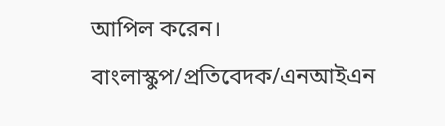আপিল করেন।
বাংলাস্কুপ/প্রতিবেদক/এনআইএন